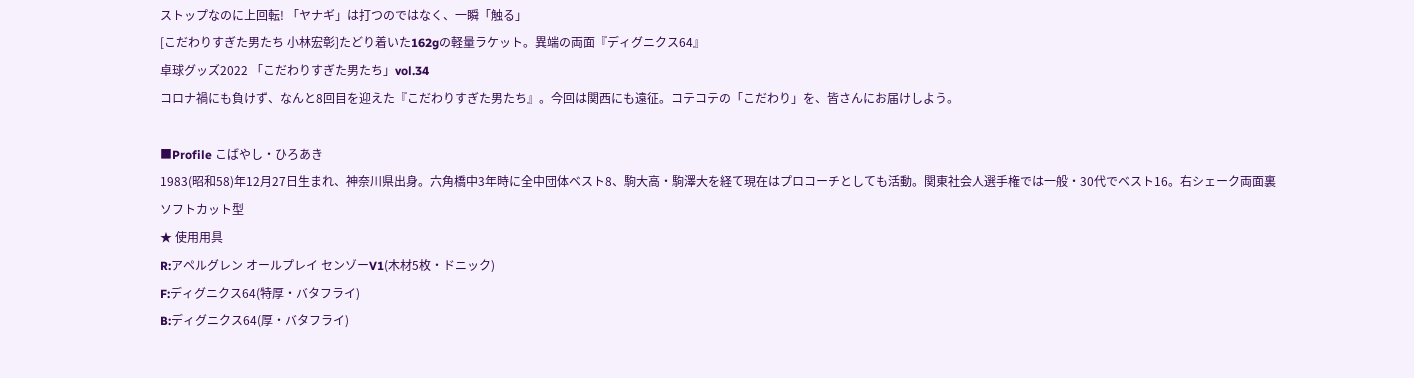ストップなのに上回転! 「ヤナギ」は打つのではなく、一瞬「触る」
[こだわりすぎた男たち 小林宏彰]たどり着いた162gの軽量ラケット。異端の両面『ディグニクス64』
卓球グッズ2022 「こだわりすぎた男たち」vol.34
コロナ禍にも負けず、なんと8回目を迎えた『こだわりすぎた男たち』。今回は関西にも遠征。コテコテの「こだわり」を、皆さんにお届けしよう。

■Profile こばやし・ひろあき
1983(昭和58)年12月27日生まれ、神奈川県出身。六角橋中3年時に全中団体ベスト8、駒大高・駒澤大を経て現在はプロコーチとしても活動。関東社会人選手権では一般・30代でベスト16。右シェーク両面裏ソフトカット型
★ 使用用具
R:アペルグレン オールプレイ センゾーV1(木材5枚・ドニック)
F:ディグニクス64(特厚・バタフライ)
B:ディグニクス64(厚・バタフライ)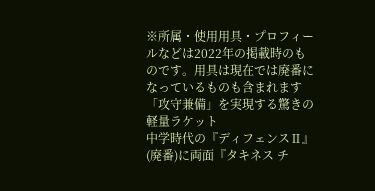※所属・使用用具・プロフィールなどは2022年の掲載時のものです。用具は現在では廃番になっているものも含まれます
「攻守兼備」を実現する驚きの軽量ラケット
中学時代の『ディフェンスⅡ』(廃番)に両面『タキネス チ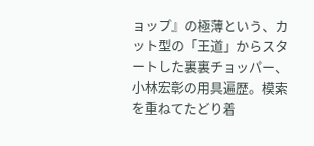ョップ』の極薄という、カット型の「王道」からスタートした裏裏チョッパー、小林宏彰の用具遍歴。模索を重ねてたどり着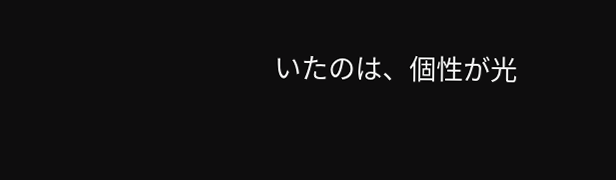いたのは、個性が光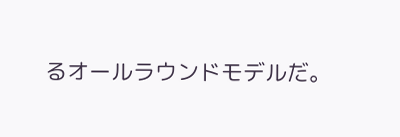るオールラウンドモデルだ。